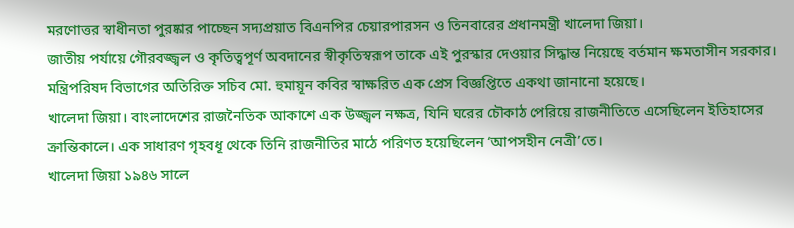মরণোত্তর স্বাধীনতা পুরষ্কার পাচ্ছেন সদ্যপ্রয়াত বিএনপির চেয়ারপারসন ও তিনবারের প্রধানমন্ত্রী খালেদা জিয়া।
জাতীয় পর্যায়ে গৌরবজ্জ্বল ও কৃতিত্বপূর্ণ অবদানের স্বীকৃতিস্বরূপ তাকে এই পুরস্কার দেওয়ার সিদ্ধান্ত নিয়েছে বর্তমান ক্ষমতাসীন সরকার।
মন্ত্রিপরিষদ বিভাগের অতিরিক্ত সচিব মো. হুমায়ূন কবির স্বাক্ষরিত এক প্রেস বিজ্ঞপ্তিতে একথা জানানো হয়েছে।
খালেদা জিয়া। বাংলাদেশের রাজনৈতিক আকাশে এক উজ্জ্বল নক্ষত্র, যিনি ঘরের চৌকাঠ পেরিয়ে রাজনীতিতে এসেছিলেন ইতিহাসের ক্রান্তিকালে। এক সাধারণ গৃহবধূ থেকে তিনি রাজনীতির মাঠে পরিণত হয়েছিলেন ‘আপসহীন নেত্রী’তে।
খালেদা জিয়া ১৯৪৬ সালে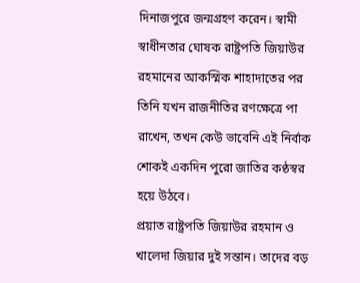দিনাজপুরে জন্মগ্রহণ করেন। স্বামী স্বাধীনতার ঘোষক রাষ্ট্রপতি জিয়াউর রহমানের আকস্মিক শাহাদাতের পর তিনি যখন রাজনীতির রণক্ষেত্রে পা রাখেন, তখন কেউ ভাবেনি এই নির্বাক শোকই একদিন পুরো জাতির কণ্ঠস্বর হয়ে উঠবে।
প্রয়াত রাষ্ট্রপতি জিয়াউর রহমান ও খালেদা জিয়ার দুই সন্তান। তাদের বড়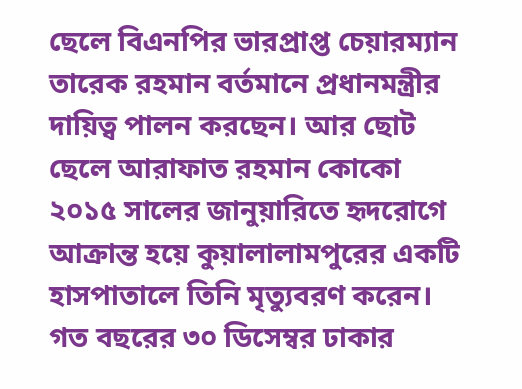ছেলে বিএনপির ভারপ্রাপ্ত চেয়ারম্যান তারেক রহমান বর্তমানে প্রধানমন্ত্রীর দায়িত্ব পালন করছেন। আর ছোট ছেলে আরাফাত রহমান কোকো ২০১৫ সালের জানুয়ারিতে হৃদরোগে আক্রান্ত হয়ে কুয়ালালামপুরের একটি হাসপাতালে তিনি মৃত্যুবরণ করেন।
গত বছরের ৩০ ডিসেম্বর ঢাকার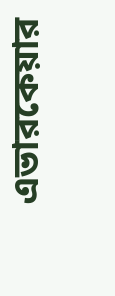এভারকেয়ার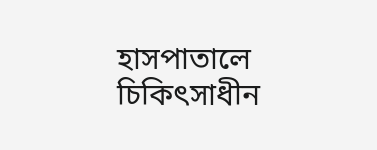হাসপাতালে চিকিৎসাধীন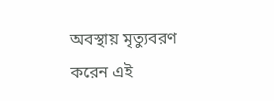অবস্থায় মৃত্যুবরণ করেন এই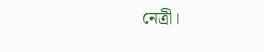নেত্রী।